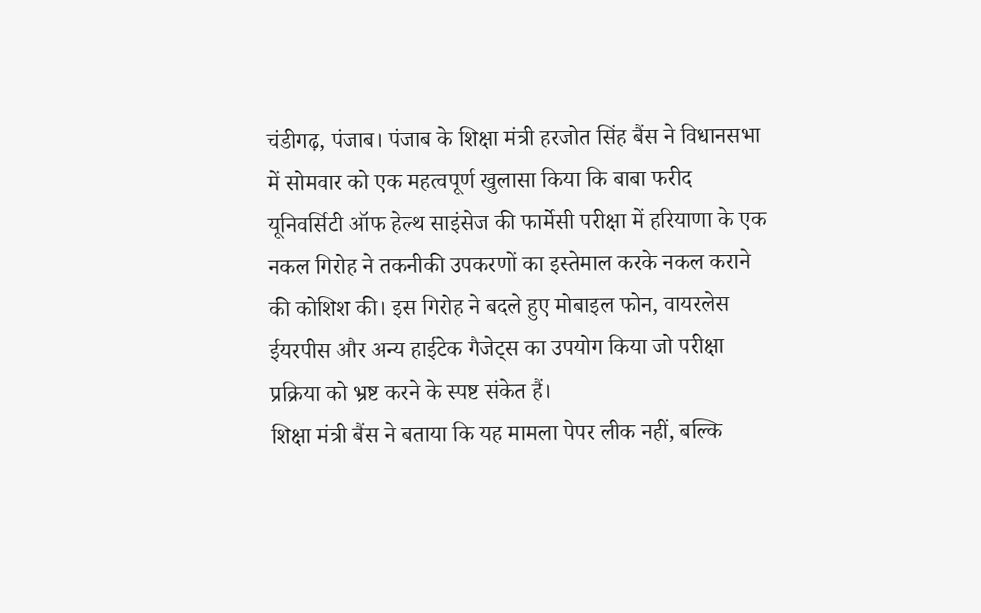चंडीगढ़, पंजाब। पंजाब के शिक्षा मंत्री हरजोत सिंह बैंस ने विधानसभा में सोमवार को एक महत्वपूर्ण खुलासा किया कि बाबा फरीद यूनिवर्सिटी ऑफ हेल्थ साइंसेज की फार्मेसी परीक्षा में हरियाणा के एक नकल गिरोह ने तकनीकी उपकरणों का इस्तेमाल करके नकल कराने की कोशिश की। इस गिरोह ने बदले हुए मोबाइल फोन, वायरलेस ईयरपीस और अन्य हाईटेक गैजेट्स का उपयोग किया जो परीक्षा प्रक्रिया को भ्रष्ट करने के स्पष्ट संकेत हैं।
शिक्षा मंत्री बैंस ने बताया कि यह मामला पेपर लीक नहीं, बल्कि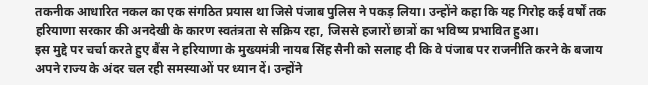तकनीक आधारित नकल का एक संगठित प्रयास था जिसे पंजाब पुलिस ने पकड़ लिया। उन्होंने कहा कि यह गिरोह कई वर्षों तक हरियाणा सरकार की अनदेखी के कारण स्वतंत्रता से सक्रिय रहा, जिससे हजारों छात्रों का भविष्य प्रभावित हुआ।
इस मुद्दे पर चर्चा करते हुए बैंस ने हरियाणा के मुख्यमंत्री नायब सिंह सैनी को सलाह दी कि वे पंजाब पर राजनीति करने के बजाय अपने राज्य के अंदर चल रही समस्याओं पर ध्यान दें। उन्होंने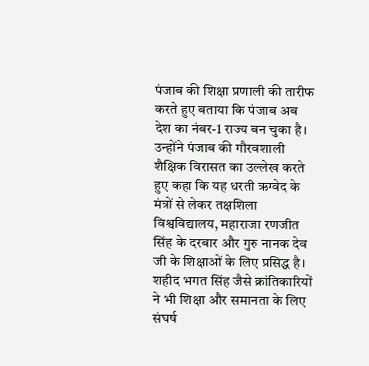पंजाब की शिक्षा प्रणाली की तारीफ करते हुए बताया कि पंजाब अब देश का नंबर-1 राज्य बन चुका है।
उन्होंने पंजाब की गौरवशाली शैक्षिक विरासत का उल्लेख करते हुए कहा कि यह धरती ऋग्वेद के मंत्रों से लेकर तक्षशिला विश्वविद्यालय, महाराजा रणजीत सिंह के दरबार और गुरु नानक देव जी के शिक्षाओं के लिए प्रसिद्ध है। शहीद भगत सिंह जैसे क्रांतिकारियों ने भी शिक्षा और समानता के लिए संघर्ष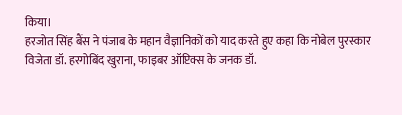किया।
हरजोत सिंह बैंस ने पंजाब के महान वैज्ञानिकों को याद करते हुए कहा कि नोबेल पुरस्कार विजेता डॉ. हरगोबिंद खुराना, फाइबर ऑप्टिक्स के जनक डॉ.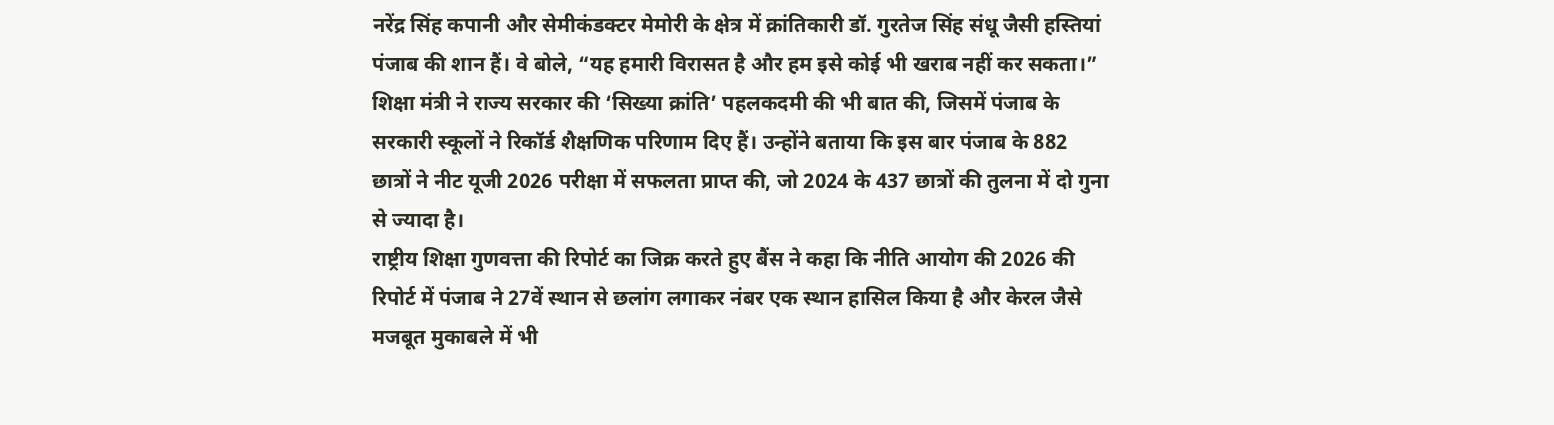नरेंद्र सिंह कपानी और सेमीकंडक्टर मेमोरी के क्षेत्र में क्रांतिकारी डॉ. गुरतेज सिंह संधू जैसी हस्तियां पंजाब की शान हैं। वे बोले, “यह हमारी विरासत है और हम इसे कोई भी खराब नहीं कर सकता।”
शिक्षा मंत्री ने राज्य सरकार की ‘सिख्या क्रांति’ पहलकदमी की भी बात की, जिसमें पंजाब के सरकारी स्कूलों ने रिकॉर्ड शैक्षणिक परिणाम दिए हैं। उन्होंने बताया कि इस बार पंजाब के 882 छात्रों ने नीट यूजी 2026 परीक्षा में सफलता प्राप्त की, जो 2024 के 437 छात्रों की तुलना में दो गुना से ज्यादा है।
राष्ट्रीय शिक्षा गुणवत्ता की रिपोर्ट का जिक्र करते हुए बैंस ने कहा कि नीति आयोग की 2026 की रिपोर्ट में पंजाब ने 27वें स्थान से छलांग लगाकर नंबर एक स्थान हासिल किया है और केरल जैसे मजबूत मुकाबले में भी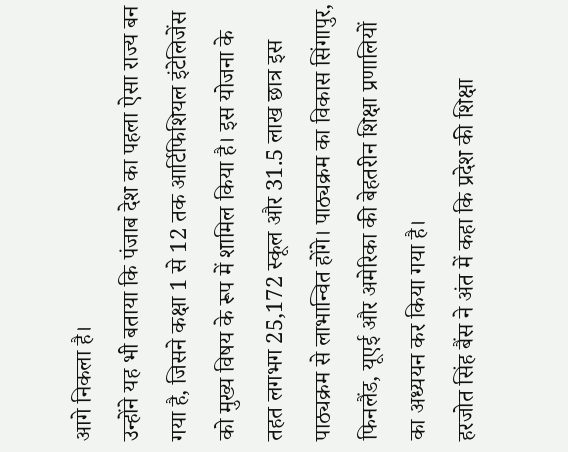आगे निकला है।
उन्होंने यह भी बताया कि पंजाब देश का पहला ऐसा राज्य बन गया है, जिसने कक्षा 1 से 12 तक आर्टिफिशियल इंटेलिजेंस को मुख्य विषय के रूप में शामिल किया है। इस योजना के तहत लगभग 25,172 स्कूल और 31.5 लाख छात्र इस पाठ्यक्रम से लाभान्वित होंगे। पाठ्यक्रम का विकास सिंगापुर, फिनलैंड, यूएई और अमेरिका की बेहतरीन शिक्षा प्रणालियों का अध्ययन कर किया गया है।
हरजोत सिंह बैंस ने अंत में कहा कि प्रदेश की शिक्षा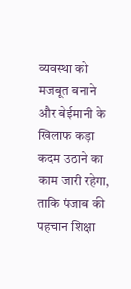व्यवस्था को मजबूत बनाने और बेईमानी के खिलाफ कड़ा कदम उठाने का काम जारी रहेगा, ताकि पंजाब की पहचान शिक्षा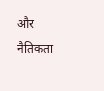और नैतिकता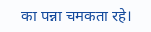का पन्ना चमकता रहे।